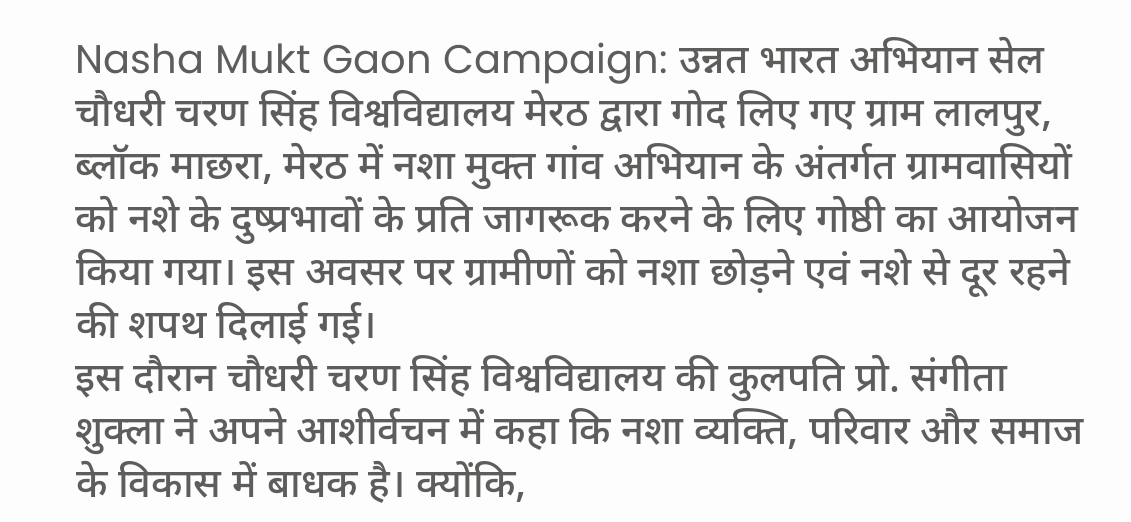Nasha Mukt Gaon Campaign: उन्नत भारत अभियान सेल चौधरी चरण सिंह विश्वविद्यालय मेरठ द्वारा गोद लिए गए ग्राम लालपुर, ब्लॉक माछरा, मेरठ में नशा मुक्त गांव अभियान के अंतर्गत ग्रामवासियों को नशे के दुष्प्रभावों के प्रति जागरूक करने के लिए गोष्ठी का आयोजन किया गया। इस अवसर पर ग्रामीणों को नशा छोड़ने एवं नशे से दूर रहने की शपथ दिलाई गई।
इस दौरान चौधरी चरण सिंह विश्वविद्यालय की कुलपति प्रो. संगीता शुक्ला ने अपने आशीर्वचन में कहा कि नशा व्यक्ति, परिवार और समाज के विकास में बाधक है। क्योंकि,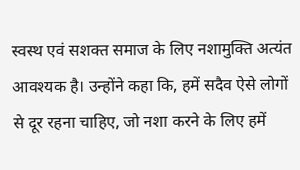स्वस्थ एवं सशक्त समाज के लिए नशामुक्ति अत्यंत आवश्यक है। उन्होंने कहा कि, हमें सदैव ऐसे लोगों से दूर रहना चाहिए, जो नशा करने के लिए हमें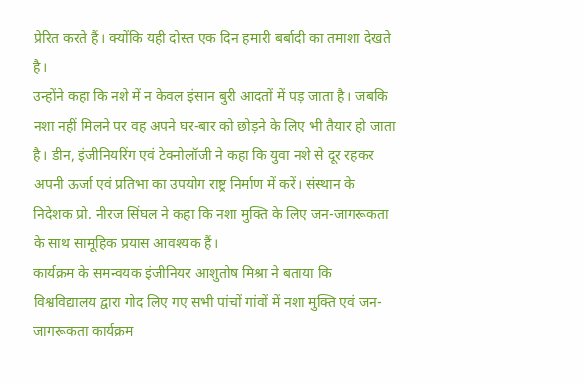प्रेरित करते हैं। क्योंकि यही दोस्त एक दिन हमारी बर्बादी का तमाशा देखते है।
उन्होंने कहा कि नशे में न केवल इंसान बुरी आदतों में पड़ जाता है। जबकि नशा नहीं मिलने पर वह अपने घर-बार को छोड़ने के लिए भी तैयार हो जाता है। डीन, इंजीनियरिंग एवं टेक्नोलॉजी ने कहा कि युवा नशे से दूर रहकर अपनी ऊर्जा एवं प्रतिभा का उपयोग राष्ट्र निर्माण में करें। संस्थान के निदेशक प्रो. नीरज सिंघल ने कहा कि नशा मुक्ति के लिए जन-जागरूकता के साथ सामूहिक प्रयास आवश्यक हैं।
कार्यक्रम के समन्वयक इंजीनियर आशुतोष मिश्रा ने बताया कि विश्वविद्यालय द्वारा गोद लिए गए सभी पांचों गांवों में नशा मुक्ति एवं जन-जागरूकता कार्यक्रम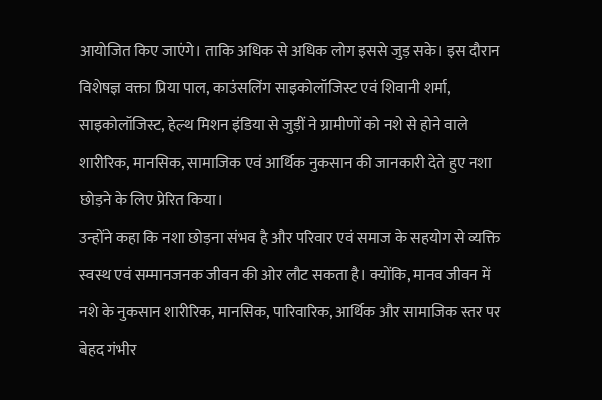आयोजित किए जाएंगे। ताकि अधिक से अधिक लोग इससे जुड़ सके। इस दौरान विशेषज्ञ वक्ता प्रिया पाल, काउंसलिंग साइकोलॉजिस्ट एवं शिवानी शर्मा, साइकोलॉजिस्ट, हेल्थ मिशन इंडिया से जुड़ीं ने ग्रामीणों को नशे से होने वाले शारीरिक, मानसिक, सामाजिक एवं आर्थिक नुकसान की जानकारी देते हुए नशा छोड़ने के लिए प्रेरित किया।
उन्होंने कहा कि नशा छोड़ना संभव है और परिवार एवं समाज के सहयोग से व्यक्ति स्वस्थ एवं सम्मानजनक जीवन की ओर लौट सकता है। क्योंकि, मानव जीवन में नशे के नुकसान शारीरिक, मानसिक, पारिवारिक, आर्थिक और सामाजिक स्तर पर बेहद गंभीर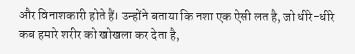और विनाशकारी होते हैं। उन्होंने बताया कि नशा एक ऐसी लत है, जो धीरे-धीरे कब हमारे शरीर को खोखला कर देता है,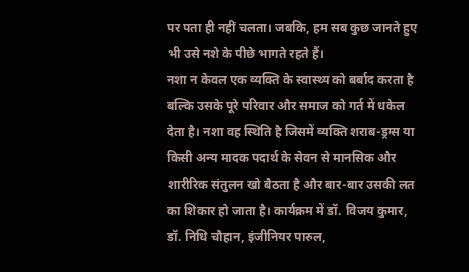पर पता ही नहीं चलता। जबकि, हम सब कुछ जानते हुए भी उसे नशे के पीछे भागते रहते हैं।
नशा न केवल एक व्यक्ति के स्वास्थ्य को बर्बाद करता है बल्कि उसके पूरे परिवार और समाज को गर्त में धकेल देता है। नशा वह स्थिति है जिसमें व्यक्ति शराब-ड्रग्स या किसी अन्य मादक पदार्थ के सेवन से मानसिक और शारीरिक संतुलन खो बैठता है और बार-बार उसकी लत का शिकार हो जाता है। कार्यक्रम में डॉ. विजय कुमार, डॉ. निधि चौहान, इंजीनियर पारुल,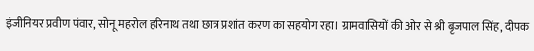इंजीनियर प्रवीण पंवार, सोनू महरोल हरिनाथ तथा छात्र प्रशांत करण का सहयोग रहा। ग्रामवासियों की ओर से श्री बृजपाल सिंह, दीपक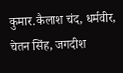कुमार.कैलाश चंद, धर्मवीर, चेतन सिंह, जगदीश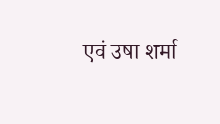एवं उषा शर्मा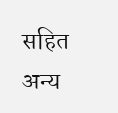सहित अन्य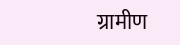ग्रामीण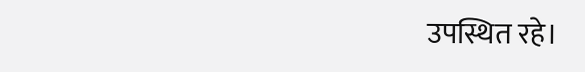उपस्थित रहे।